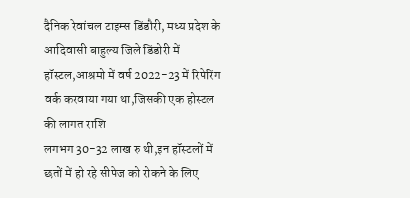दैनिक रेवांचल टाइम्स डिंडौरी, मध्य प्रदेश के आदिवासी बाहुल्य जिले डिंडोरी में हॉस्टल,आश्रमो में वर्ष 2022-23 में रिपेरिंग वर्क करवाया गया था,जिसकी एक होस्टल की लागत राशि
लगभग 30-32 लाख रु थी,इन हॉस्टलों में छतों में हो रहे सीपेज को रोकने के लिए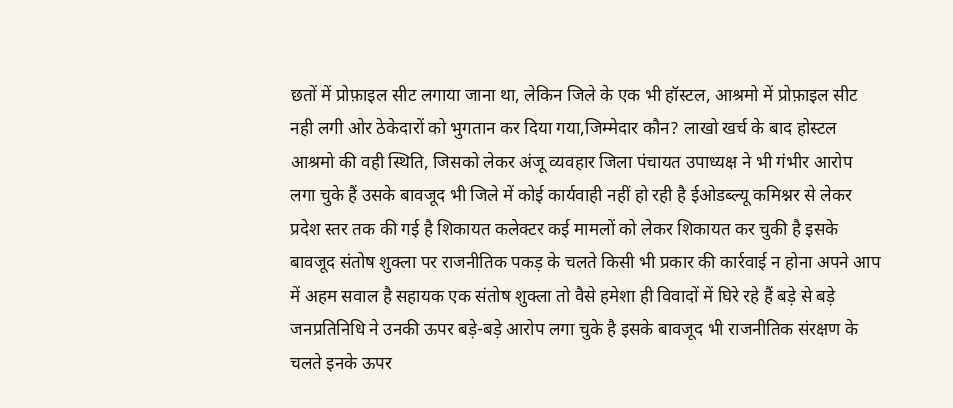छतों में प्रोफ़ाइल सीट लगाया जाना था, लेकिन जिले के एक भी हॉस्टल, आश्रमो में प्रोफ़ाइल सीट नही लगी ओर ठेकेदारों को भुगतान कर दिया गया,जिम्मेदार कौन? लाखो खर्च के बाद होस्टल आश्रमो की वही स्थिति, जिसको लेकर अंजू व्यवहार जिला पंचायत उपाध्यक्ष ने भी गंभीर आरोप लगा चुके हैं उसके बावजूद भी जिले में कोई कार्यवाही नहीं हो रही है ईओडब्ल्यू कमिश्नर से लेकर प्रदेश स्तर तक की गई है शिकायत कलेक्टर कई मामलों को लेकर शिकायत कर चुकी है इसके बावजूद संतोष शुक्ला पर राजनीतिक पकड़ के चलते किसी भी प्रकार की कार्रवाई न होना अपने आप में अहम सवाल है सहायक एक संतोष शुक्ला तो वैसे हमेशा ही विवादों में घिरे रहे हैं बड़े से बड़े जनप्रतिनिधि ने उनकी ऊपर बड़े-बड़े आरोप लगा चुके है इसके बावजूद भी राजनीतिक संरक्षण के चलते इनके ऊपर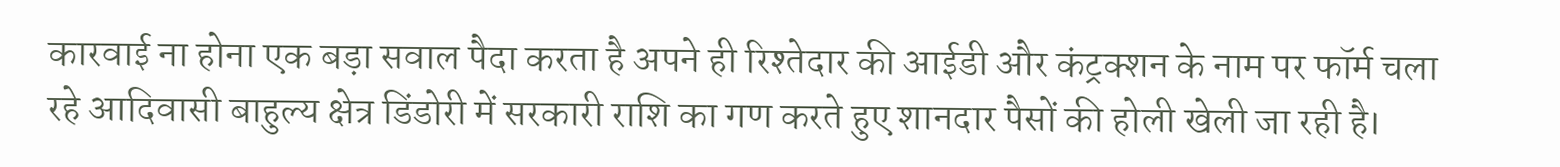कारवाई ना होना एक बड़ा सवाल पैदा करता है अपने ही रिश्तेदार की आईडी और कंट्रक्शन के नाम पर फॉर्म चला रहे आदिवासी बाहुल्य क्षेत्र डिंडोरी में सरकारी राशि का गण करते हुए शानदार पैसों की होली खेली जा रही है।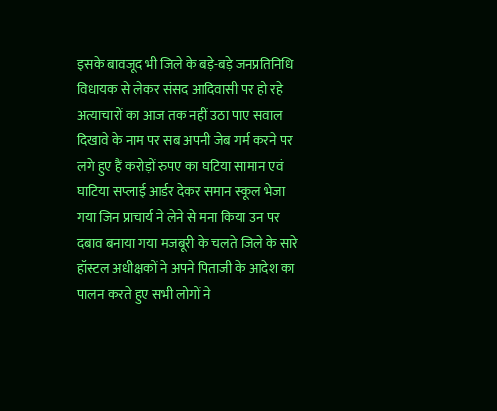इसके बावजूद भी जिले के बड़े-बड़े जनप्रतिनिधि विधायक से लेकर संसद आदिवासी पर हो रहे अत्याचारों का आज तक नहीं उठा पाए सवाल दिखावे के नाम पर सब अपनी जेब गर्म करने पर लगे हुए हैं करोड़ों रुपए का घटिया सामान एवं घाटिया सप्लाई आर्डर देकर समान स्कूल भेजा गया जिन प्राचार्य ने लेने से मना किया उन पर दबाव बनाया गया मजबूरी के चलते जिले के सारे हॉस्टल अधीक्षकों ने अपने पिताजी के आदेश का पालन करते हुए सभी लोगों ने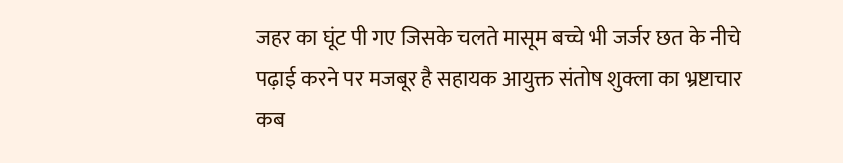जहर का घूंट पी गए जिसके चलते मासूम बच्चे भी जर्जर छत के नीचे पढ़ाई करने पर मजबूर है सहायक आयुक्त संतोष शुक्ला का भ्रष्टाचार कब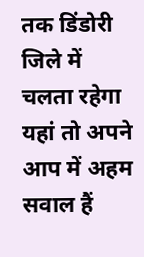तक डिंडोरी जिले में चलता रहेगा यहां तो अपने आप में अहम सवाल हैं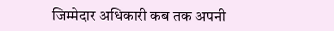जिम्मेदार अधिकारी कब तक अपनी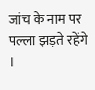जांच के नाम पर पल्ला झड़ते रहेंगे ।